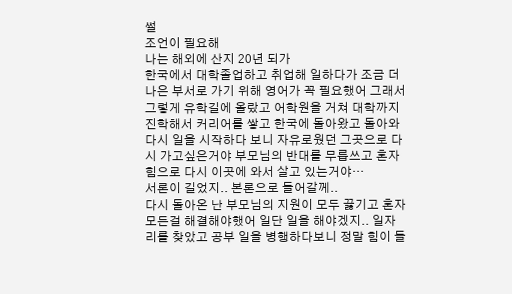썰
조언이 필요해
나는 해외에 산지 20년 되가
한국에서 대학졸업하고 취업해 일하다가 조금 더 나은 부서로 가기 위해 영어가 꼭 필요했어 그래서 그렇게 유학길에 올랐고 어학원을 거쳐 대학까지 진학해서 커리어를 쌓고 한국에 돌아왔고 돌아와 다시 일을 시작하다 보니 자유로웠던 그곳으로 다시 가고싶은거야 부모님의 반대를 무릅쓰고 혼자힘으로 다시 이곳에 와서 살고 있는거야…
서론이 길었지.. 본론으로 들어갈께..
다시 돌아온 난 부모님의 지원이 모두 끓기고 혼자 모든걸 해결해야했어 일단 일을 해야겠지.. 일자리를 찾았고 공부 일을 병행하다보니 정말 힘이 들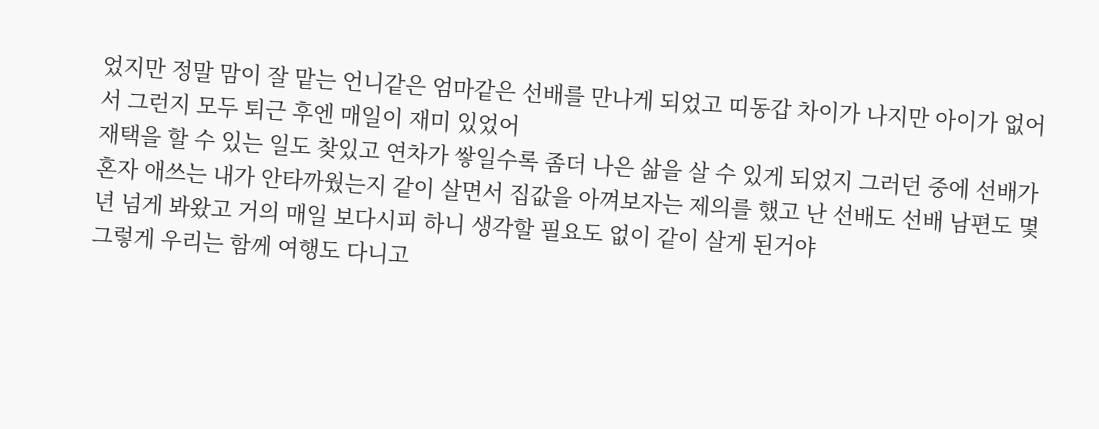었지만 정말 맘이 잘 맡는 언니같은 엄마같은 선배를 만나게 되었고 띠동갑 차이가 나지만 아이가 없어서 그런지 모두 퇴근 후엔 매일이 재미 있었어
재택을 할 수 있는 일도 찾있고 연차가 쌓일수록 좀더 나은 삶을 살 수 있게 되었지 그러던 중에 선배가 혼자 애쓰는 내가 안타까웠는지 같이 살면서 집값을 아껴보자는 제의를 했고 난 선배도 선배 남편도 몇년 넘게 봐왔고 거의 매일 보다시피 하니 생각할 필요도 없이 같이 살게 된거야
그렇게 우리는 함께 여행도 다니고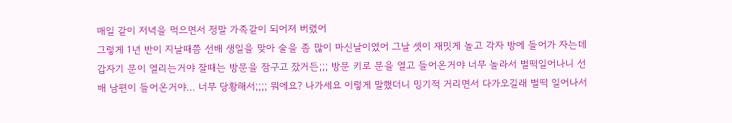매일 같이 저녁을 먹으면서 정말 가족같이 되어져 버렸어
그렇게 1년 반이 지날때쯤 선배 생일을 맞아 술을 좀 많이 마신날이였어 그날 셋이 재밋게 놀고 각자 방에 들어가 자는데 갑자기 문이 열리는거야 잘때는 방문을 잠구고 잤거든;;; 방문 키로 문을 열고 들어온거야 너무 놀라서 벌떡일어나니 선배 남편이 들어온거야… 너무 당황해서;;;; 뭐에요? 나가세요 이렇게 말했더니 밍기적 거리면서 다가오길래 벌떡 일어나서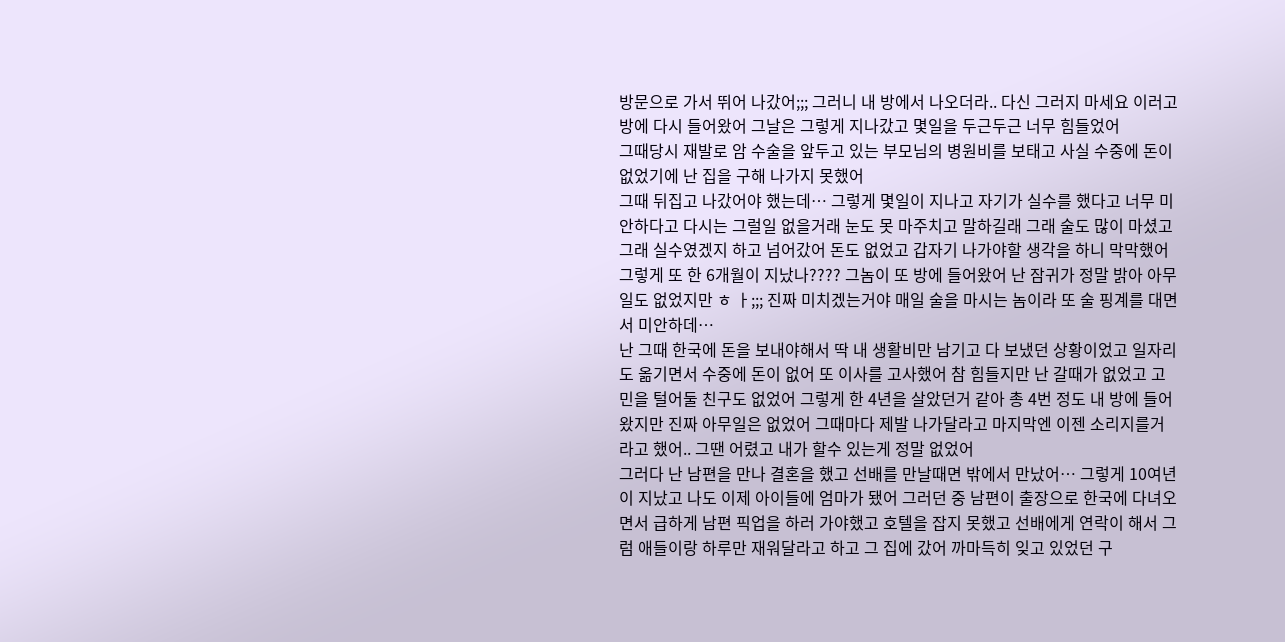방문으로 가서 뛰어 나갔어;;; 그러니 내 방에서 나오더라.. 다신 그러지 마세요 이러고 방에 다시 들어왔어 그날은 그렇게 지나갔고 몇일을 두근두근 너무 힘들었어
그때당시 재발로 암 수술을 앞두고 있는 부모님의 병원비를 보태고 사실 수중에 돈이 없었기에 난 집을 구해 나가지 못했어
그때 뒤집고 나갔어야 했는데… 그렇게 몇일이 지나고 자기가 실수를 했다고 너무 미안하다고 다시는 그럴일 없을거래 눈도 못 마주치고 말하길래 그래 술도 많이 마셨고 그래 실수였겠지 하고 넘어갔어 돈도 없었고 갑자기 나가야할 생각을 하니 막막했어 그렇게 또 한 6개월이 지났나???? 그놈이 또 방에 들어왔어 난 잠귀가 정말 밝아 아무일도 없었지만 ㅎ ㅏ;;; 진짜 미치겠는거야 매일 술을 마시는 놈이라 또 술 핑계를 대면서 미안하데…
난 그때 한국에 돈을 보내야해서 딱 내 생활비만 남기고 다 보냈던 상황이었고 일자리도 옮기면서 수중에 돈이 없어 또 이사를 고사했어 참 힘들지만 난 갈때가 없었고 고민을 털어둘 친구도 없었어 그렇게 한 4년을 살았던거 같아 총 4번 정도 내 방에 들어왔지만 진짜 아무일은 없었어 그때마다 제발 나가달라고 마지막엔 이젠 소리지를거라고 했어.. 그땐 어렸고 내가 할수 있는게 정말 없었어
그러다 난 남편을 만나 결혼을 했고 선배를 만날때면 밖에서 만났어… 그렇게 10여년이 지났고 나도 이제 아이들에 엄마가 됐어 그러던 중 남편이 출장으로 한국에 다녀오면서 급하게 남편 픽업을 하러 가야했고 호텔을 잡지 못했고 선배에게 연락이 해서 그럼 애들이랑 하루만 재워달라고 하고 그 집에 갔어 까마득히 잊고 있었던 구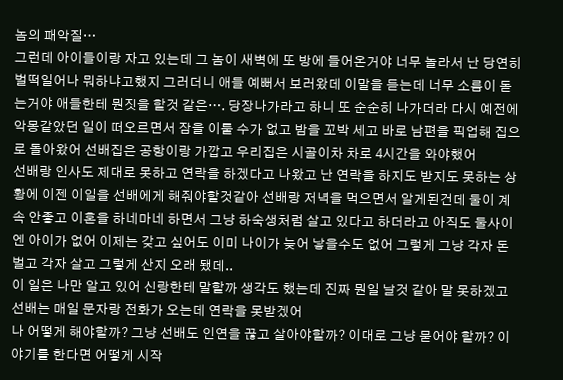놈의 패악질…
그런데 아이들이랑 자고 있는데 그 놈이 새벽에 또 방에 들어온거야 너무 놀라서 난 당연히 벌떡일어나 뭐하냐고했지 그러더니 애들 예뻐서 보러왔데 이말을 듣는데 너무 소름이 돋는거야 애들한테 뭔짓을 할것 같은…. 당장나가라고 하니 또 순순히 나가더라 다시 예전에 악몽같았던 일이 떠오르면서 잠을 이룰 수가 없고 밤을 꼬박 세고 바로 남편을 픽업해 집으로 돌아왔어 선배집은 공항이랑 가깝고 우리집은 시골이차 차로 4시간을 와야했어
선배랑 인사도 제대로 못하고 연락을 하겠다고 나왔고 난 연락을 하지도 받지도 못하는 상황에 이젠 이일을 선배에게 해줘야할것같아 선배랑 저녁을 먹으면서 알게된건데 둘이 계속 안좋고 이혼을 하네마네 하면서 그냥 하숙생처럼 살고 있다고 하더라고 아직도 둘사이엔 아이가 없어 이제는 갖고 싶어도 이미 나이가 늦어 낳을수도 없어 그렇게 그냥 각자 돈 벌고 각자 살고 그렇게 산지 오래 됐데..
이 일은 나만 알고 있어 신랑한테 말할까 생각도 했는데 진짜 뭔일 날것 같아 말 못하겠고 선배는 매일 문자랑 전화가 오는데 연락을 못받겠어
나 어떻게 해야할까? 그냥 선배도 인연을 끊고 살아야할까? 이대로 그냥 묻어야 할까? 이야기를 한다면 어떻게 시작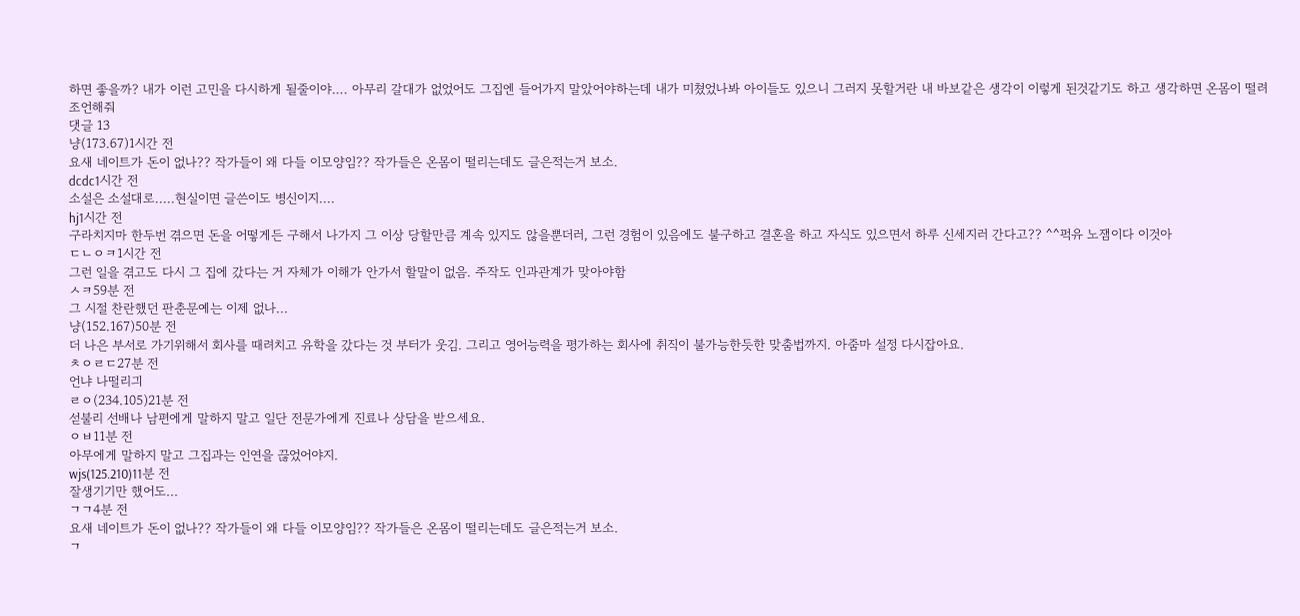하면 좋을까? 내가 이런 고민을 다시하게 될줄이야…. 아무리 갈대가 없었어도 그집엔 들어가지 말았어야하는데 내가 미쳤었나봐 아이들도 있으니 그러지 못할거란 내 바보같은 생각이 이렇게 된것같기도 하고 생각하면 온몸이 떨려 조언해줘
댓글 13
냥(173.67)1시간 전
요새 네이트가 돈이 없나?? 작가들이 왜 다들 이모양임?? 작가들은 온몸이 떨리는데도 글은적는거 보소.
dcdc1시간 전
소설은 소설대로.....현실이면 글쓴이도 병신이지....
hj1시간 전
구라치지마 한두번 겪으면 돈을 어떻게든 구해서 나가지 그 이상 당할만큼 계속 있지도 않을뿐더러, 그런 경험이 있음에도 불구하고 결혼을 하고 자식도 있으면서 하루 신세지러 간다고?? ^^퍽유 노잼이다 이것아
ㄷㄴㅇㅋ1시간 전
그런 일을 겪고도 다시 그 집에 갔다는 거 자체가 이해가 안가서 할말이 없음. 주작도 인과관계가 맞아야함
ㅅㅋ59분 전
그 시절 찬란했던 판춘문예는 이제 없나...
냥(152.167)50분 전
더 나은 부서로 가기위해서 회사를 때려치고 유학을 갔다는 것 부터가 웃김. 그리고 영어능력을 평가하는 회사에 취직이 불가능한듯한 맞춤법까지. 아줌마 설정 다시잡아요.
ㅊㅇㄹㄷ27분 전
언냐 나떨리긔
ㄹㅇ(234.105)21분 전
섣불리 선배나 남편에게 말하지 말고 일단 전문가에게 진료나 상담을 받으세요.
ㅇㅂ11분 전
아무에게 말하지 말고 그집과는 인연을 끊었어야지.
wjs(125.210)11분 전
잘생기기만 했어도...
ㄱㄱ4분 전
요새 네이트가 돈이 없나?? 작가들이 왜 다들 이모양임?? 작가들은 온몸이 떨리는데도 글은적는거 보소.
ㄱ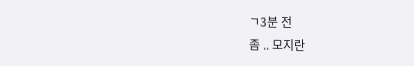ㄱ3분 전
좀 .. 모지란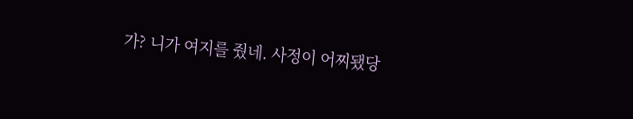가? 니가 여지를 줬네. 사정이 어찌됐당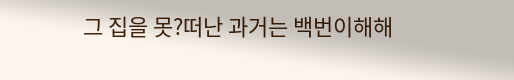그 집을 못?떠난 과거는 백번이해해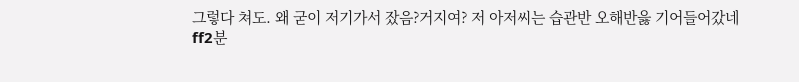그렇다 쳐도. 왜 굳이 저기가서 잤음?거지여? 저 아저씨는 습관반 오해반읋 기어들어갔네
ff2분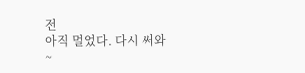전
아직 멀었다. 다시 써와~